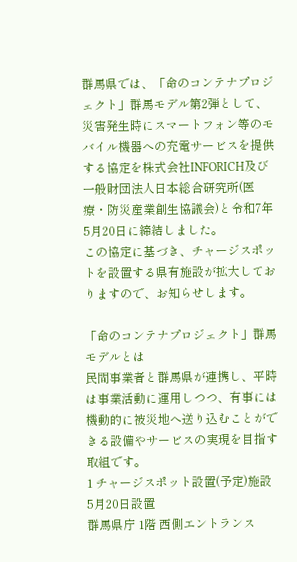群馬県では、「命のコンテナプロジェクト」群馬モデル第2弾として、災害発生時にスマートフォン等のモバイル機器への充電サービスを提供する協定を株式会社INFORICH及び一般財団法人日本総合研究所(医療・防災産業創生協議会)と令和7年5月20日に締結しました。
この協定に基づき、チャージスポットを設置する県有施設が拡大しておりますので、お知らせします。

「命のコンテナプロジェクト」群馬モデルとは
民間事業者と群馬県が連携し、平時は事業活動に運用しつつ、有事には機動的に被災地へ送り込むことができる設備やサービスの実現を目指す取組です。
1 チャージスポット設置(予定)施設
5月20日設置
群馬県庁 1階 西側エントランス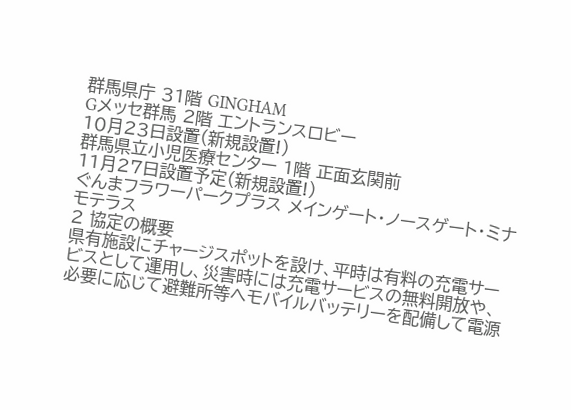群馬県庁 31階 GINGHAM
Gメッセ群馬 2階 エントランスロビー
10月23日設置(新規設置!)
群馬県立小児医療センター 1階 正面玄関前
11月27日設置予定(新規設置!)
ぐんまフラワーパークプラス メインゲート・ノースゲート・ミナモテラス
2 協定の概要
県有施設にチャージスポットを設け、平時は有料の充電サービスとして運用し、災害時には充電サービスの無料開放や、必要に応じて避難所等へモバイルバッテリーを配備して電源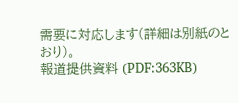需要に対応します(詳細は別紙のとおり)。
報道提供資料 (PDF:363KB)